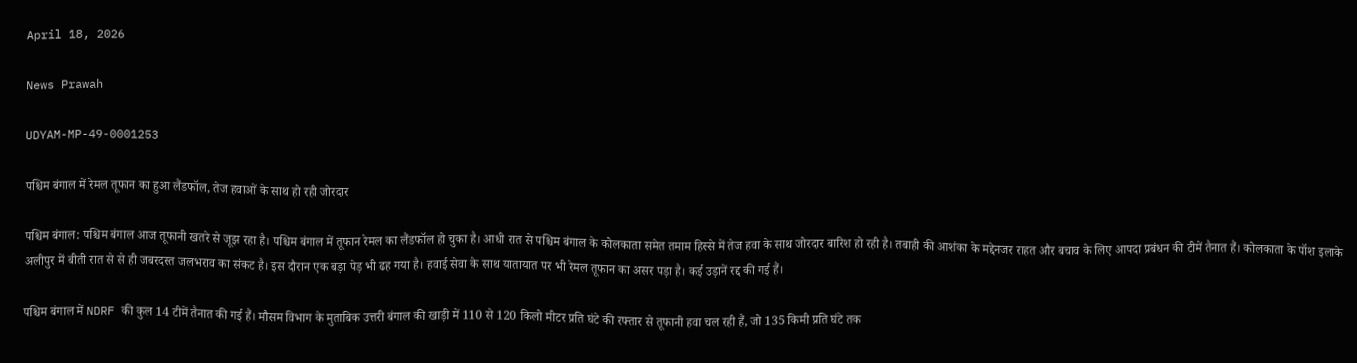April 18, 2026

News Prawah

UDYAM-MP-49-0001253

पश्चिम बंगाल में रेमल तूफान का हुआ लैंडफॉल, तेज हवाओं के साथ हो रही जोरदार

पश्चिम बंगाल: पश्चिम बंगाल आज तूफानी खतरे से जूझ रहा है। पश्चिम बंगाल में तूफान रेमल का लैंडफॉल हो चुका है। आधी रात से पश्चिम बंगाल के कोलकाता समेत तमाम हिस्से में तेज हवा के साथ जोरदार बारिश हो रही है। तबाही की आशंका के मद्देनजर राहत और बचाव के लिए आपदा प्रबंधन की टीमें तैनात हैं। कोलकाता के पॉश इलाके अलीपुर में बीती रात से से ही जबरदस्त जलभराव का संकट है। इस दौरान एक बड़ा पेड़ भी ढह गया है। हवाई सेवा के साथ यातायात पर भी रेमल तूफान का असर पड़ा है। कई उड़ानें रद्द की गई हैं।

पश्चिम बंगाल में NDRF की कुल 14 टीमें तैनात की गई हैं। मौसम विभाग के मुताबिक उत्तरी बंगाल की खाड़ी में 110 से 120 किलो मीटर प्रति घंटे की रफ्तार से तूफानी हवा चल रही हैं, जो 135 किमी प्रति घंटे तक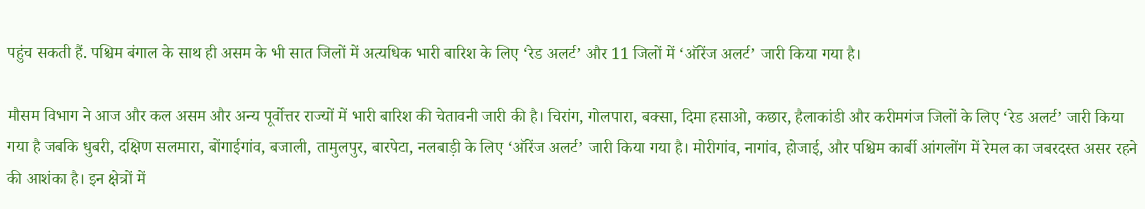पहुंच सकती हैं. पश्चिम बंगाल के साथ ही असम के भी सात जिलों में अत्यधिक भारी बारिश के लिए ‘रेड अलर्ट’ और 11 जिलों में ‘ऑरेंज अलर्ट’ जारी किया गया है।

मौसम विभाग ने आज और कल असम और अन्य पूर्वोत्तर राज्यों में भारी बारिश की चेतावनी जारी की है। चिरांग, गोलपारा, बक्सा, दिमा हसाओ, कछार, हैलाकांडी और करीमगंज जिलों के लिए ‘रेड अलर्ट’ जारी किया गया है जबकि धुबरी, दक्षिण सलमारा, बोंगाईगांव, बजाली, तामुलपुर, बारपेटा, नलबाड़ी के लिए ‘ऑरेंज अलर्ट’ जारी किया गया है। मोरीगांव, नागांव, होजाई, और पश्चिम कार्बी आंगलोंग में रेमल का जबरदस्त असर रहने की आशंका है। इन क्षेत्रों में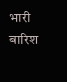भारी बारिश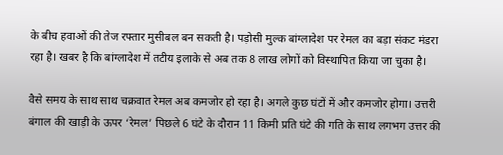के बीच हवाओं की तेज रफ्तार मुसीबल बन सकती है। पड़ोसी मुल्क बांग्लादेश पर रेमल का बड़ा संकट मंडरा रहा है। खबर है कि बांग्लादेश में तटीय इलाके से अब तक 8 लाख लोगों को विस्थापित किया जा चुका है।

वैसे समय के साथ साथ चक्रवात रेमल अब कमजोर हो रहा है। अगले कुछ घंटों में और कमजोर होगा। उत्तरी बंगाल की खाड़ी के ऊपर ‘रेमल’ पिछले 6 घंटे के दौरान 11 किमी प्रति घंटे की गति के साथ लगभग उत्तर की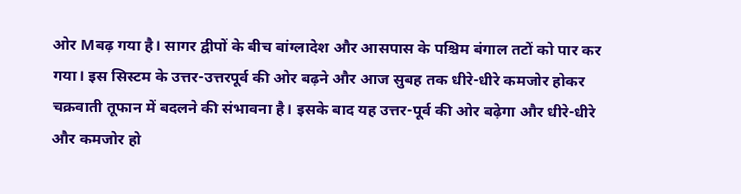ओर Mबढ़ गया है। सागर द्वीपों के बीच बांग्लादेश और आसपास के पश्चिम बंगाल तटों को पार कर गया। इस सिस्टम के उत्तर-उत्तरपूर्व की ओर बढ़ने और आज सुबह तक धीरे-धीरे कमजोर होकर चक्रवाती तूफान में बदलने की संभावना है। इसके बाद यह उत्तर-पूर्व की ओर बढ़ेगा और धीरे-धीरे और कमजोर हो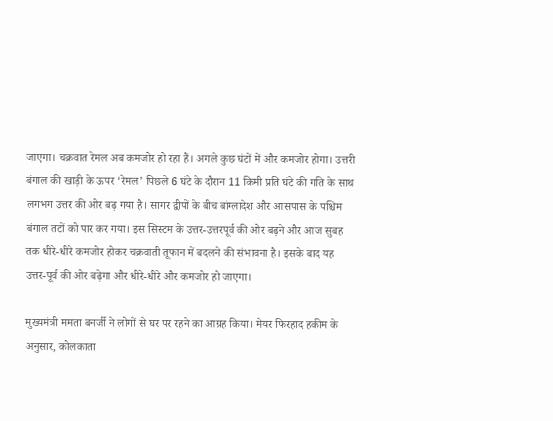जाएगा। चक्रवात रेमल अब कमजोर हो रहा हैं। अगले कुछ घंटों में और कमजोर होगा। उत्तरी बंगाल की खाड़ी के ऊपर ‘रेमल’ पिछले 6 घंटे के दौरान 11 किमी प्रति घंटे की गति के साथ लगभग उत्तर की ओर बढ़ गया है। सागर द्वीपों के बीच बांग्लादेश और आसपास के पश्चिम बंगाल तटों को पार कर गया। इस सिस्टम के उत्तर-उत्तरपूर्व की ओर बढ़ने और आज सुबह तक धीरे-धीरे कमजोर होकर चक्रवाती तूफान में बदलने की संभावना है। इसके बाद यह उत्तर-पूर्व की ओर बढ़ेगा और धीरे-धीरे और कमजोर हो जाएगा।

मुख्यमंत्री ममता बनर्जी ने लोगों से घर पर रहने का आग्रह किया। मेयर फिरहाद हकीम के अनुसार, कोलकाता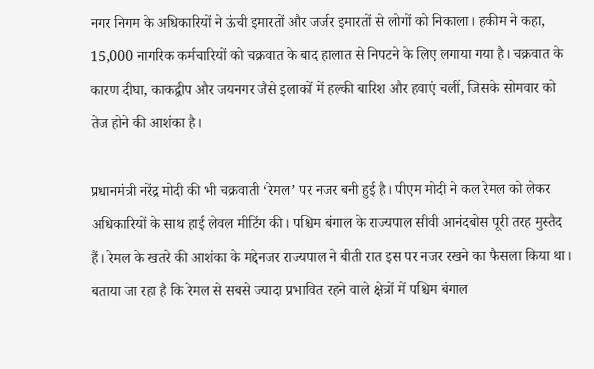नगर निगम के अधिकारियों ने ऊंची इमारतों और जर्जर इमारतों से लोगों को निकाला। हकीम ने कहा, 15,000 नागरिक कर्मचारियों को चक्रवात के बाद हालात से निपटने के लिए लगाया गया है। चक्रवात के कारण दीघा, काकद्वीप और जयनगर जैसे इलाकों में हल्की बारिश और हवाएं चलीं, जिसके सोमवार को तेज होने की आशंका है।

प्रधानमंत्री नरेंद्र मोदी की भी चक्रवाती ‘रेमल’ पर नजर बनी हुई है। पीएम मोदी ने कल रेमल को लेकर अधिकारियों के साथ हाई लेवल मीटिंग की। पश्चिम बंगाल के राज्यपाल सीवी आनंदबोस पूरी तरह मुस्तैद हैं। रेमल के खतरे की आशंका के मद्देनजर राज्यपाल ने बीती रात इस पर नजर रखने का फैसला किया था। बताया जा रहा है कि रेमल से सबसे ज्यादा प्रभावित रहने वाले क्षेत्रों में पश्चिम बंगाल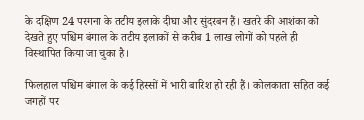के दक्षिण 24 परगना के तटीय इलाके दीघा और सुंदरबन हैं। खतरे की आशंका को देखते हुए पश्चिम बंगाल के तटीय इलाकों से करीब 1 लाख लोगों को पहले ही विस्थापित किया जा चुका है।

फिलहाल पश्चिम बंगाल के कई हिस्सों में भारी बारिश हो रही हैं। कोलकाता सहित कई जगहों पर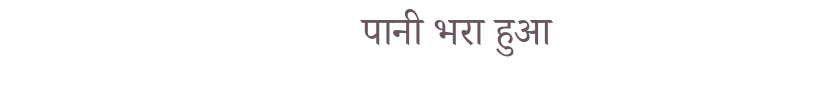पानी भरा हुआ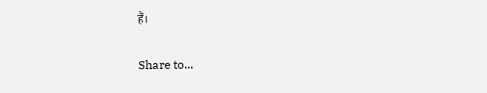हैं।

Share to...